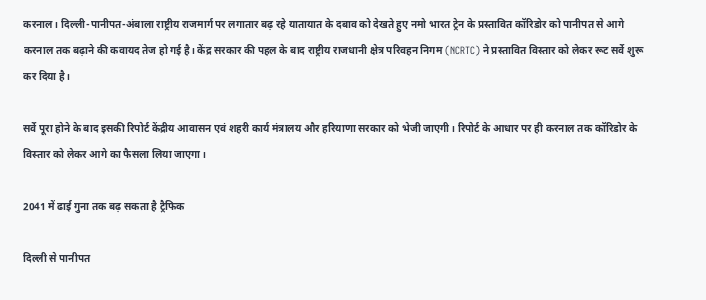करनाल। दिल्ली-पानीपत-अंबाला राष्ट्रीय राजमार्ग पर लगातार बढ़ रहे यातायात के दबाव को देखते हुए नमो भारत ट्रेन के प्रस्तावित कॉरिडोर को पानीपत से आगे करनाल तक बढ़ाने की कवायद तेज हो गई है। केंद्र सरकार की पहल के बाद राष्ट्रीय राजधानी क्षेत्र परिवहन निगम (NCRTC) ने प्रस्तावित विस्तार को लेकर रूट सर्वे शुरू कर दिया है।

सर्वे पूरा होने के बाद इसकी रिपोर्ट केंद्रीय आवासन एवं शहरी कार्य मंत्रालय और हरियाणा सरकार को भेजी जाएगी। रिपोर्ट के आधार पर ही करनाल तक कॉरिडोर के विस्तार को लेकर आगे का फैसला लिया जाएगा।

2041 में ढाई गुना तक बढ़ सकता है ट्रैफिक

दिल्ली से पानीपत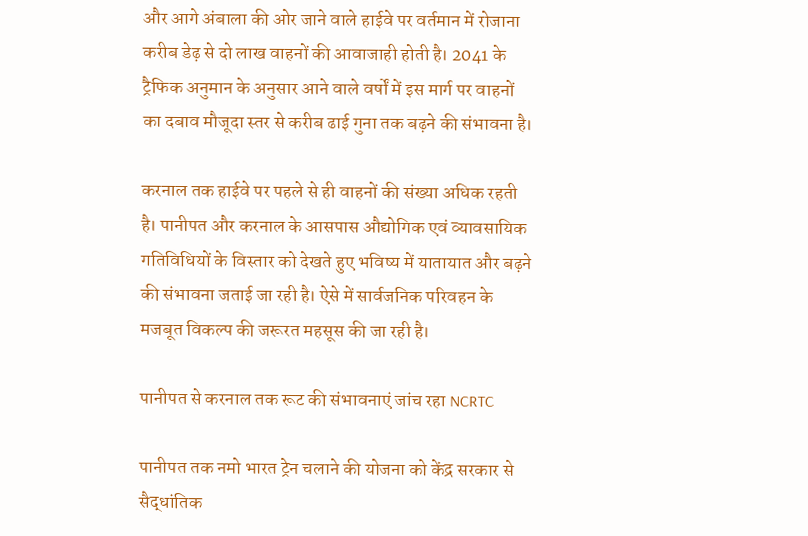और आगे अंबाला की ओर जाने वाले हाईवे पर वर्तमान में रोजाना करीब डेढ़ से दो लाख वाहनों की आवाजाही होती है। 2041 के ट्रैफिक अनुमान के अनुसार आने वाले वर्षों में इस मार्ग पर वाहनों का दबाव मौजूदा स्तर से करीब ढाई गुना तक बढ़ने की संभावना है।

करनाल तक हाईवे पर पहले से ही वाहनों की संख्या अधिक रहती है। पानीपत और करनाल के आसपास औद्योगिक एवं व्यावसायिक गतिविधियों के विस्तार को देखते हुए भविष्य में यातायात और बढ़ने की संभावना जताई जा रही है। ऐसे में सार्वजनिक परिवहन के मजबूत विकल्प की जरूरत महसूस की जा रही है।

पानीपत से करनाल तक रूट की संभावनाएं जांच रहा NCRTC

पानीपत तक नमो भारत ट्रेन चलाने की योजना को केंद्र सरकार से सैद्धांतिक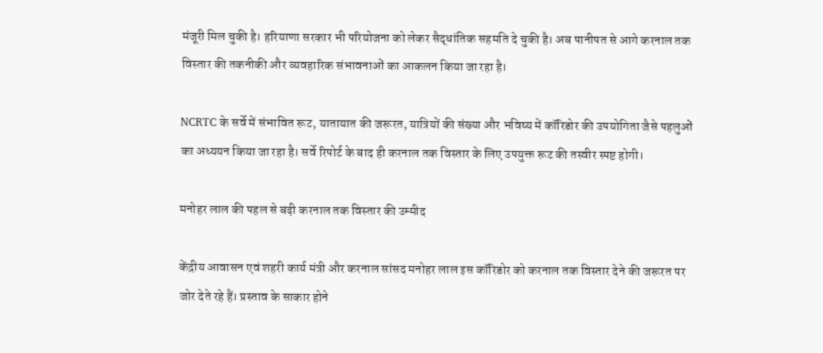मंजूरी मिल चुकी है। हरियाणा सरकार भी परियोजना को लेकर सैद्धांतिक सहमति दे चुकी है। अब पानीपत से आगे करनाल तक विस्तार की तकनीकी और व्यवहारिक संभावनाओं का आकलन किया जा रहा है।

NCRTC के सर्वे में संभावित रूट, यातायात की जरूरत, यात्रियों की संख्या और भविष्य में कॉरिडोर की उपयोगिता जैसे पहलुओं का अध्ययन किया जा रहा है। सर्वे रिपोर्ट के बाद ही करनाल तक विस्तार के लिए उपयुक्त रूट की तस्वीर स्पष्ट होगी।

मनोहर लाल की पहल से बढ़ी करनाल तक विस्तार की उम्मीद

केंद्रीय आवासन एवं शहरी कार्य मंत्री और करनाल सांसद मनोहर लाल इस कॉरिडोर को करनाल तक विस्तार देने की जरूरत पर जोर देते रहे हैं। प्रस्ताव के साकार होने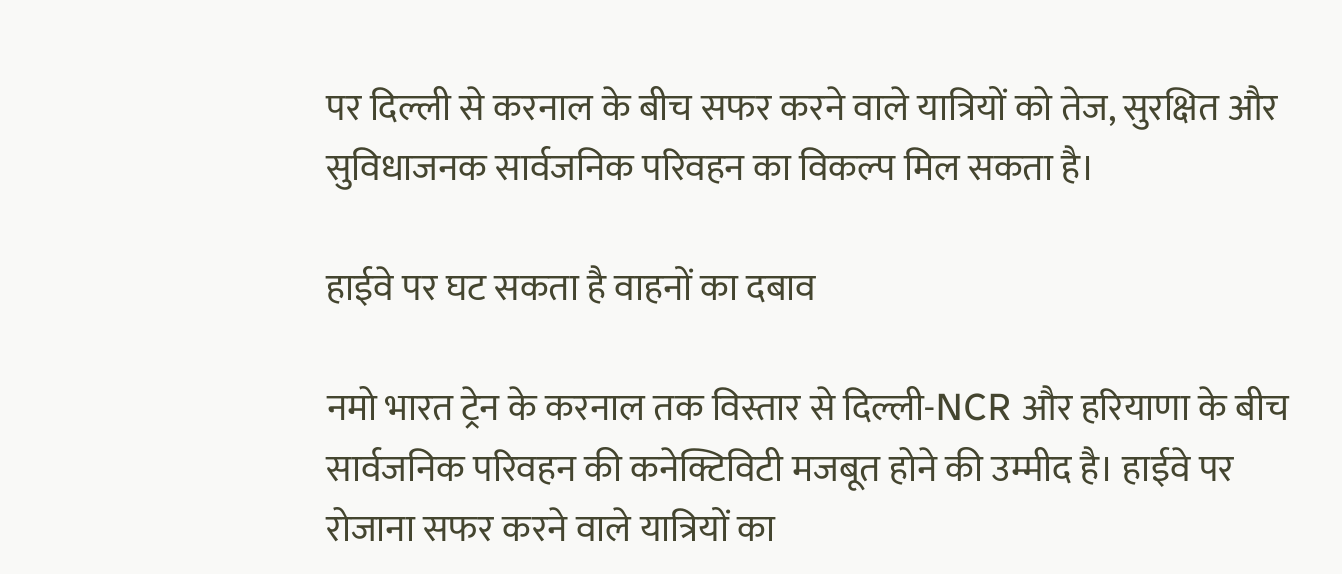पर दिल्ली से करनाल के बीच सफर करने वाले यात्रियों को तेज, सुरक्षित और सुविधाजनक सार्वजनिक परिवहन का विकल्प मिल सकता है।

हाईवे पर घट सकता है वाहनों का दबाव

नमो भारत ट्रेन के करनाल तक विस्तार से दिल्ली-NCR और हरियाणा के बीच सार्वजनिक परिवहन की कनेक्टिविटी मजबूत होने की उम्मीद है। हाईवे पर रोजाना सफर करने वाले यात्रियों का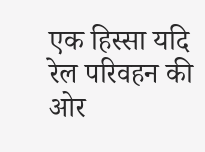एक हिस्सा यदि रेल परिवहन की ओर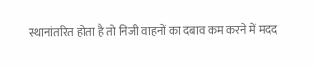स्थानांतरित होता है तो निजी वाहनों का दबाव कम करने में मदद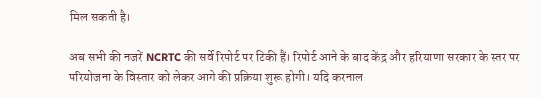मिल सकती है।

अब सभी की नजरें NCRTC की सर्वे रिपोर्ट पर टिकी हैं। रिपोर्ट आने के बाद केंद्र और हरियाणा सरकार के स्तर पर परियोजना के विस्तार को लेकर आगे की प्रक्रिया शुरू होगी। यदि करनाल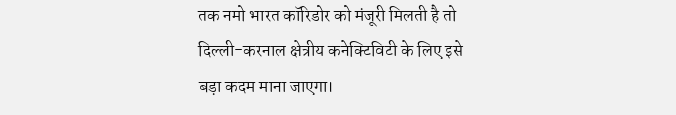तक नमो भारत कॉरिडोर को मंजूरी मिलती है तो दिल्ली-करनाल क्षेत्रीय कनेक्टिविटी के लिए इसे बड़ा कदम माना जाएगा।